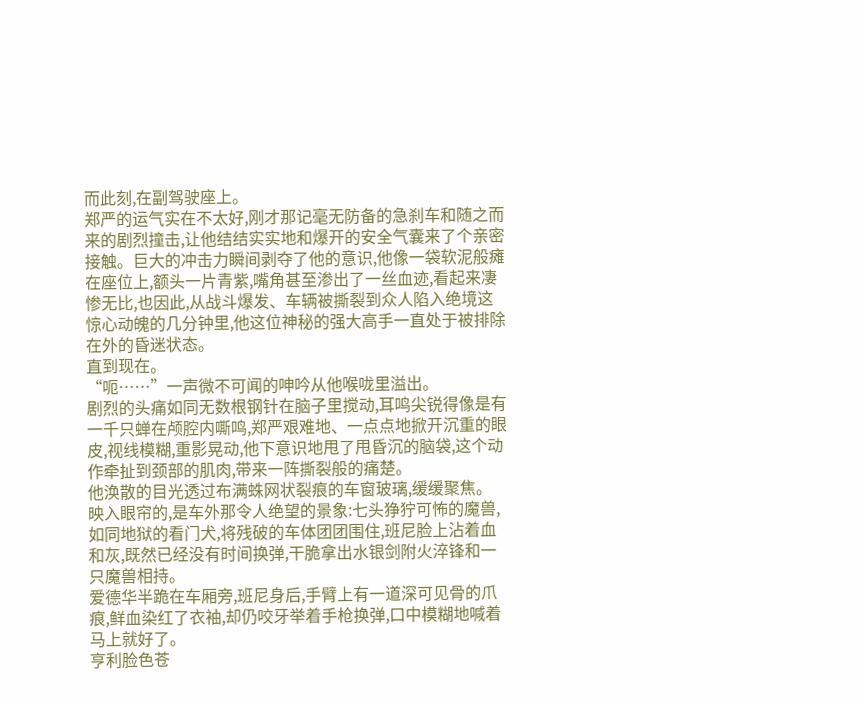而此刻,在副驾驶座上。
郑严的运气实在不太好,刚才那记毫无防备的急刹车和随之而来的剧烈撞击,让他结结实实地和爆开的安全气囊来了个亲密接触。巨大的冲击力瞬间剥夺了他的意识,他像一袋软泥般瘫在座位上,额头一片青紫,嘴角甚至渗出了一丝血迹,看起来凄惨无比,也因此,从战斗爆发、车辆被撕裂到众人陷入绝境这惊心动魄的几分钟里,他这位神秘的强大高手一直处于被排除在外的昏迷状态。
直到现在。
“呃……”一声微不可闻的呻吟从他喉咙里溢出。
剧烈的头痛如同无数根钢针在脑子里搅动,耳鸣尖锐得像是有一千只蝉在颅腔内嘶鸣,郑严艰难地、一点点地掀开沉重的眼皮,视线模糊,重影晃动,他下意识地甩了甩昏沉的脑袋,这个动作牵扯到颈部的肌肉,带来一阵撕裂般的痛楚。
他涣散的目光透过布满蛛网状裂痕的车窗玻璃,缓缓聚焦。
映入眼帘的,是车外那令人绝望的景象:七头狰狞可怖的魔兽,如同地狱的看门犬,将残破的车体团团围住,班尼脸上沾着血和灰,既然已经没有时间换弹,干脆拿出水银剑附火淬锋和一只魔兽相持。
爱德华半跪在车厢旁,班尼身后,手臂上有一道深可见骨的爪痕,鲜血染红了衣袖,却仍咬牙举着手枪换弹,口中模糊地喊着马上就好了。
亨利脸色苍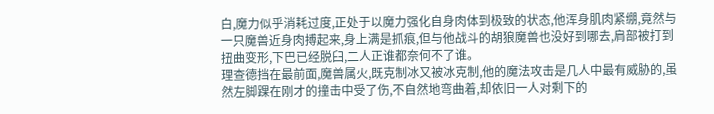白,魔力似乎消耗过度,正处于以魔力强化自身肉体到极致的状态,他浑身肌肉紧绷,竟然与一只魔兽近身肉搏起来,身上满是抓痕,但与他战斗的胡狼魔兽也没好到哪去,肩部被打到扭曲变形,下巴已经脱臼,二人正谁都奈何不了谁。
理查德挡在最前面,魔兽属火,既克制冰又被冰克制,他的魔法攻击是几人中最有威胁的,虽然左脚踝在刚才的撞击中受了伤,不自然地弯曲着,却依旧一人对剩下的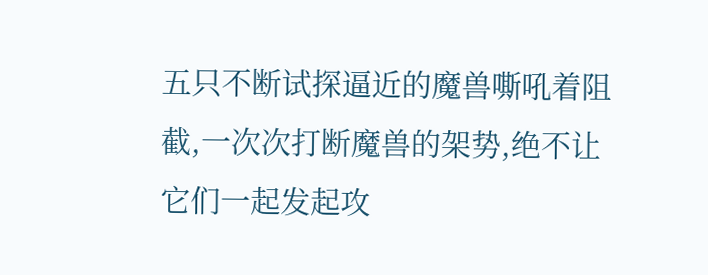五只不断试探逼近的魔兽嘶吼着阻截,一次次打断魔兽的架势,绝不让它们一起发起攻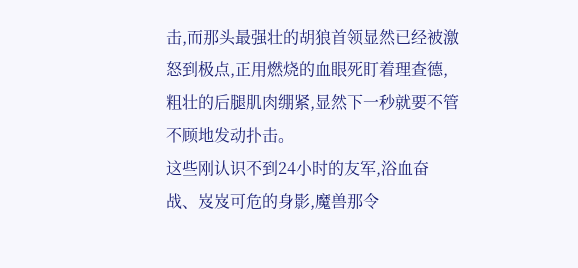击,而那头最强壮的胡狼首领显然已经被激怒到极点,正用燃烧的血眼死盯着理查德,粗壮的后腿肌肉绷紧,显然下一秒就要不管不顾地发动扑击。
这些刚认识不到24小时的友军,浴血奋战、岌岌可危的身影,魔兽那令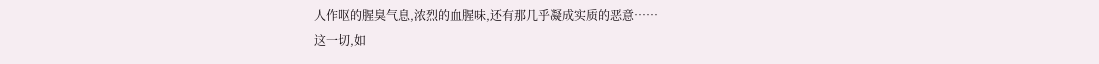人作呕的腥臭气息,浓烈的血腥味,还有那几乎凝成实质的恶意……
这一切,如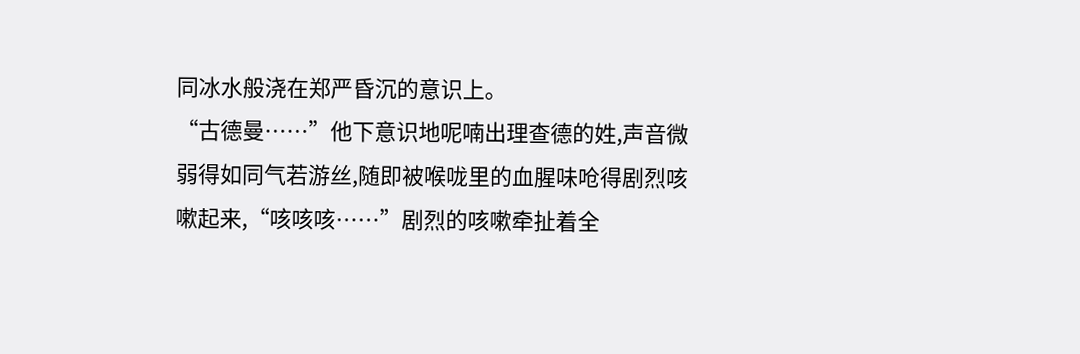同冰水般浇在郑严昏沉的意识上。
“古德曼……”他下意识地呢喃出理查德的姓,声音微弱得如同气若游丝,随即被喉咙里的血腥味呛得剧烈咳嗽起来,“咳咳咳……”剧烈的咳嗽牵扯着全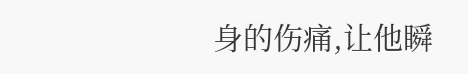身的伤痛,让他瞬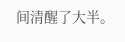间清醒了大半。